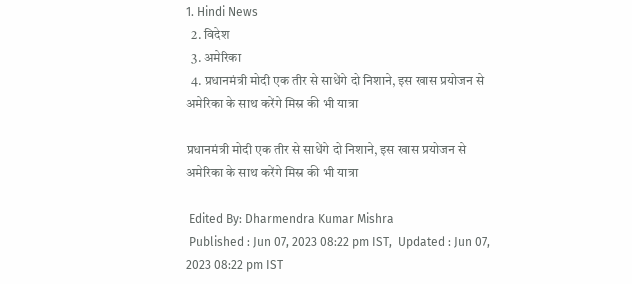1. Hindi News
  2. विदेश
  3. अमेरिका
  4. प्रधानमंत्री मोदी एक तीर से साधेंगे दो निशाने, इस खास प्रयोजन से अमेरिका के साथ करेंगे मिस्र की भी यात्रा

प्रधानमंत्री मोदी एक तीर से साधेंगे दो निशाने, इस खास प्रयोजन से अमेरिका के साथ करेंगे मिस्र की भी यात्रा

 Edited By: Dharmendra Kumar Mishra
 Published : Jun 07, 2023 08:22 pm IST,  Updated : Jun 07, 2023 08:22 pm IST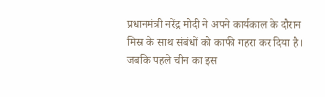प्रधानमंत्री नरेंद्र मोदी ने अपने कार्यकाल के दौरान मिस्र के साथ संबंधों को काफी गहरा कर दिया है। जबकि पहले चीन का इस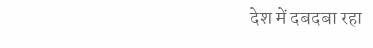देश में दबदबा रहा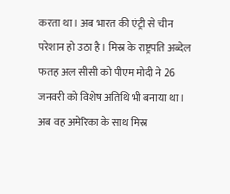करता था। अब भारत की एंट्री से चीन परेशान हो उठा है। मिस्र के राष्ट्रपति अब्देल फतह अल सीसी को पीएम मोदी ने 26 जनवरी को विशेष अतिथि भी बनाया था। अब वह अमेरिका के साथ मिस्र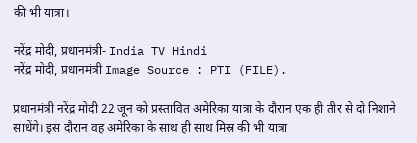की भी यात्रा।

नरेंद्र मोदी, प्रधानमंत्री- India TV Hindi
नरेंद्र मोदी, प्रधानमंत्री Image Source : PTI (FILE).

प्रधानमंत्री नरेंद्र मोदी 22 जून को प्रस्तावित अमेरिका यात्रा के दौरान एक ही तीर से दो निशाने साधेंगे। इस दौरान वह अमेरिका के साथ ही साथ मिस्र की भी यात्रा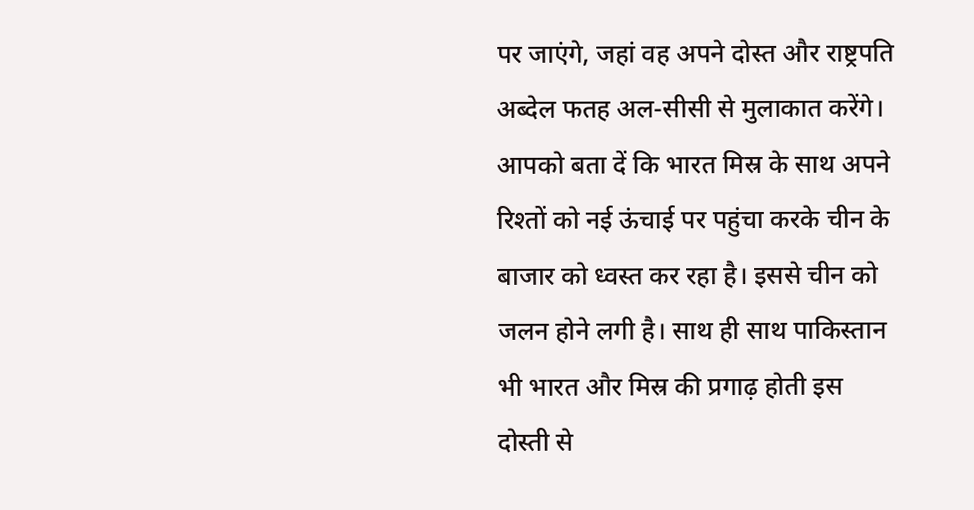पर जाएंगे, जहां वह अपने दोस्त और राष्ट्रपति अब्देल फतह अल-सीसी से मुलाकात करेंगे। आपको बता दें कि भारत मिस्र के साथ अपने रिश्तों को नई ऊंचाई पर पहुंचा करके चीन के बाजार को ध्वस्त कर रहा है। इससे चीन को जलन होने लगी है। साथ ही साथ पाकिस्तान भी भारत और मिस्र की प्रगाढ़ होती इस दोस्ती से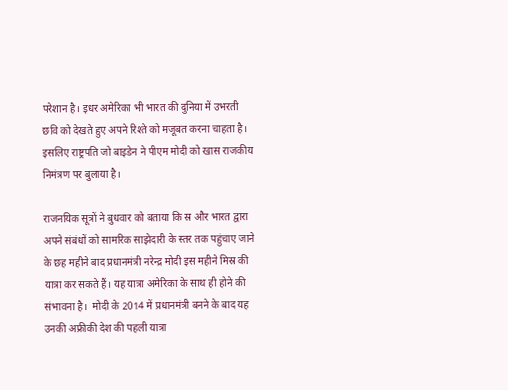परेशान है। इधर अमेरिका भी भारत की दुनिया में उभरती छवि को देखते हुए अपने रिश्ते को मजूबत करना चाहता है। इसलिए राष्ट्रपति जो बाइडेन ने पीएम मोदी को खास राजकीय निमंत्रण पर बुलाया है।

राजनयिक सूत्रों ने बुधवार को बताया कि स्र और भारत द्वारा अपने संबंधों को सामरिक साझेदारी के स्तर तक पहुंचाए जाने के छह महीने बाद प्रधानमंत्री नरेन्द्र मोदी इस महीने मिस्र की यात्रा कर सकते हैं। यह यात्रा अमेरिका के साथ ही होने की संभावना है।  मोदी के 2014 में प्रधानमंत्री बनने के बाद यह उनकी अफ्रीकी देश की पहली यात्रा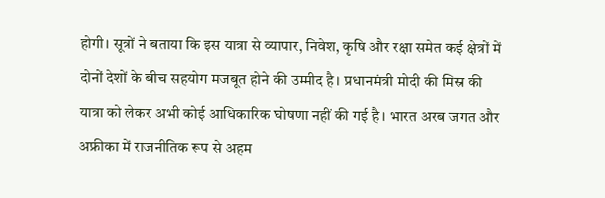होगी। सूत्रों ने बताया कि इस यात्रा से व्यापार, निवेश, कृषि और रक्षा समेत कई क्षेत्रों में दोनों देशों के बीच सहयोग मजबूत होने की उम्मीद है। प्रधानमंत्री मोदी की मिस्र की यात्रा को लेकर अभी कोई आधिकारिक घोषणा नहीं की गई है। भारत अरब जगत और अफ्रीका में राजनीतिक रूप से अहम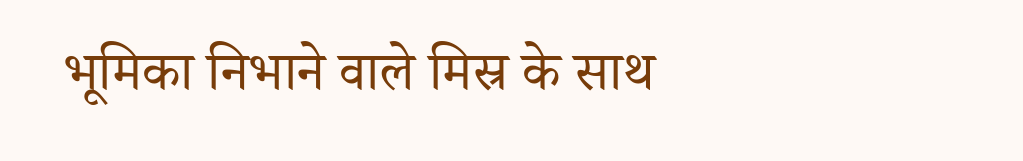भूमिका निभाने वाले मिस्र के साथ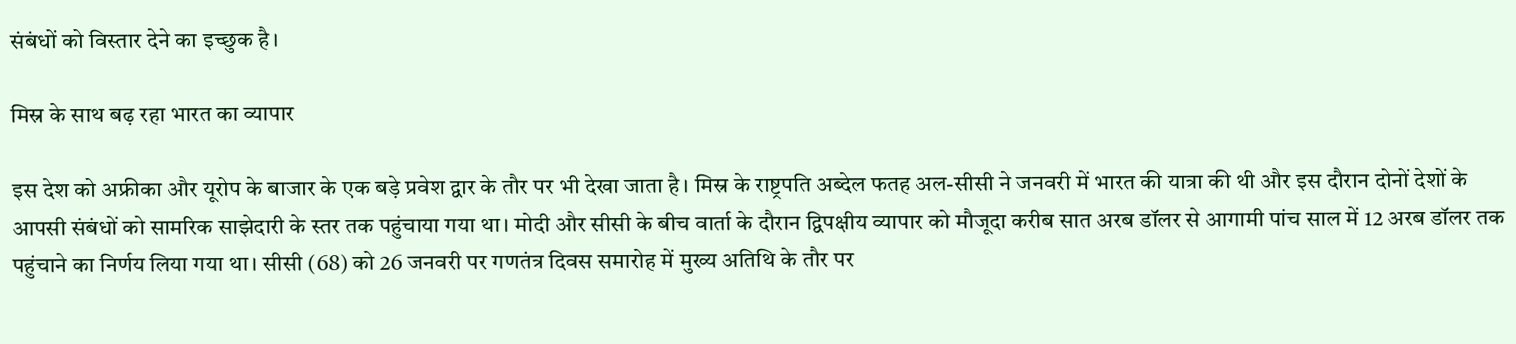संबंधों को विस्तार देने का इच्छुक है।

मिस्र के साथ बढ़ रहा भारत का व्यापार

इस देश को अफ्रीका और यूरोप के बाजार के एक बड़े प्रवेश द्वार के तौर पर भी देखा जाता है। मिस्र के राष्ट्रपति अब्देल फतह अल-सीसी ने जनवरी में भारत की यात्रा की थी और इस दौरान दोनों देशों के आपसी संबंधों को सामरिक साझेदारी के स्तर तक पहुंचाया गया था। मोदी और सीसी के बीच वार्ता के दौरान द्विपक्षीय व्यापार को मौजूदा करीब सात अरब डॉलर से आगामी पांच साल में 12 अरब डॉलर तक पहुंचाने का निर्णय लिया गया था। सीसी (68) को 26 जनवरी पर गणतंत्र दिवस समारोह में मुख्य अतिथि के तौर पर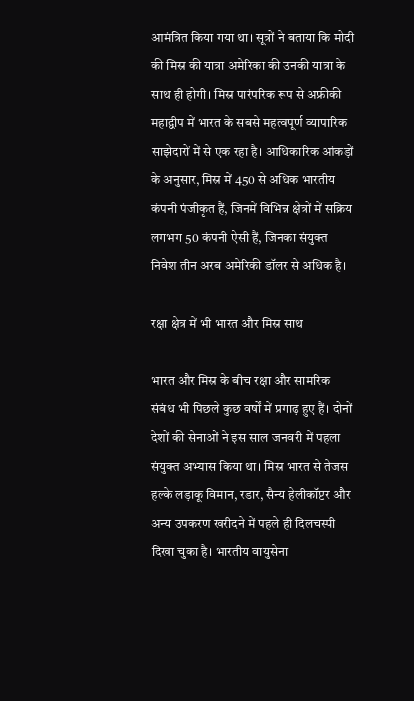आमंत्रित किया गया था। सूत्रों ने बताया कि मोदी की मिस्र की यात्रा अमेरिका की उनकी यात्रा के साथ ही होगी। मिस्र पारंपरिक रूप से अफ्रीकी महाद्वीप में भारत के सबसे महत्वपूर्ण व्यापारिक साझेदारों में से एक रहा है। आधिकारिक आंकड़ों के अनुसार, मिस्र में 450 से अधिक भारतीय कंपनी पंजीकृत हैं, जिनमें विभिन्न क्षेत्रों में सक्रिय लगभग 50 कंपनी ऐसी हैं, जिनका संयुक्त निवेश तीन अरब अमेरिकी डॉलर से अधिक है।

रक्षा क्षेत्र में भी भारत और मिस्र साथ

भारत और मिस्र के बीच रक्षा और सामरिक संबंध भी पिछले कुछ वर्षों में प्रगाढ़ हुए हैं। दोनों देशों की सेनाओं ने इस साल जनवरी में पहला संयुक्त अभ्यास किया था। मिस्र भारत से तेजस हल्के लड़ाकू विमान, रडार, सैन्य हेलीकॉप्टर और अन्य उपकरण खरीदने में पहले ही दिलचस्पी दिखा चुका है। भारतीय वायुसेना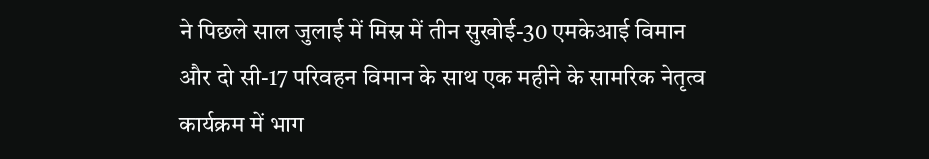ने पिछले साल जुलाई में मिस्र में तीन सुखोई-30 एमकेआई विमान और दो सी-17 परिवहन विमान के साथ एक महीने के सामरिक नेतृत्व कार्यक्रम में भाग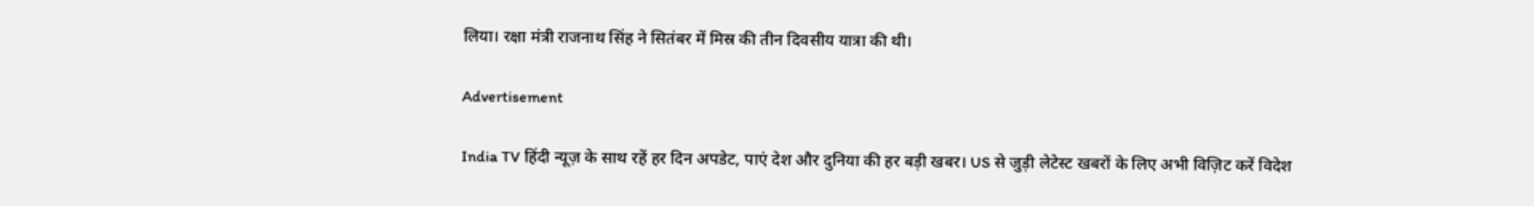लिया। रक्षा मंत्री राजनाथ सिंह ने सितंबर में मिस्र की तीन दिवसीय यात्रा की थी।

Advertisement

India TV हिंदी न्यूज़ के साथ रहें हर दिन अपडेट, पाएं देश और दुनिया की हर बड़ी खबर। US से जुड़ी लेटेस्ट खबरों के लिए अभी विज़िट करें विदेश